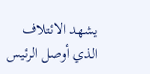يشهد الائتلاف الذي أوصل الرئيس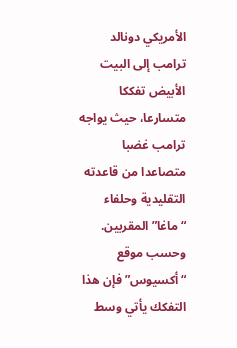الأمريكي دونالد ترامب إلى البيت الأبيض تفككا متسارعا، حيث يواجه ترامب غضبا متصاعدا من قاعدته التقليدية وحلفاء “ماغا” المقربين.
وحسب موقع “أكسيوس” فإن هذا التفكك يأتي وسط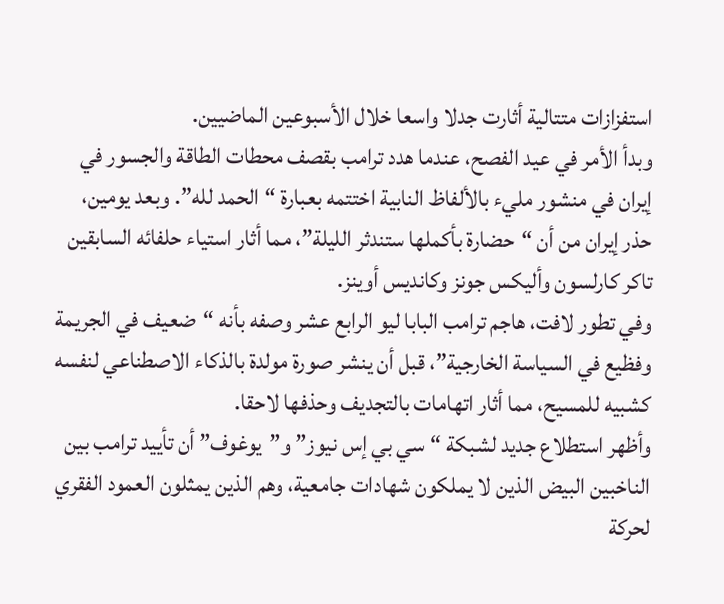استفزازات متتالية أثارت جدلا واسعا خلال الأسبوعين الماضيين.
وبدأ الأمر في عيد الفصح، عندما هدد ترامب بقصف محطات الطاقة والجسور في إيران في منشور مليء بالألفاظ النابية اختتمه بعبارة “الحمد لله”. وبعد يومين، حذر إيران من أن “حضارة بأكملها ستندثر الليلة”، مما أثار استياء حلفائه السابقين تاكر كارلسون وأليكس جونز وكانديس أوينز.
وفي تطور لافت، هاجم ترامب البابا ليو الرابع عشر وصفه بأنه “ضعيف في الجريمة وفظيع في السياسة الخارجية”، قبل أن ينشر صورة مولدة بالذكاء الاصطناعي لنفسه كشبيه للمسيح، مما أثار اتهامات بالتجديف وحذفها لاحقا.
وأظهر استطلاع جديد لشبكة “سي بي إس نيوز” و”يوغوف” أن تأييد ترامب بين الناخبين البيض الذين لا يملكون شهادات جامعية، وهم الذين يمثلون العمود الفقري لحركة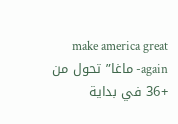make america great again- ماغا” تحول من +36 في بداية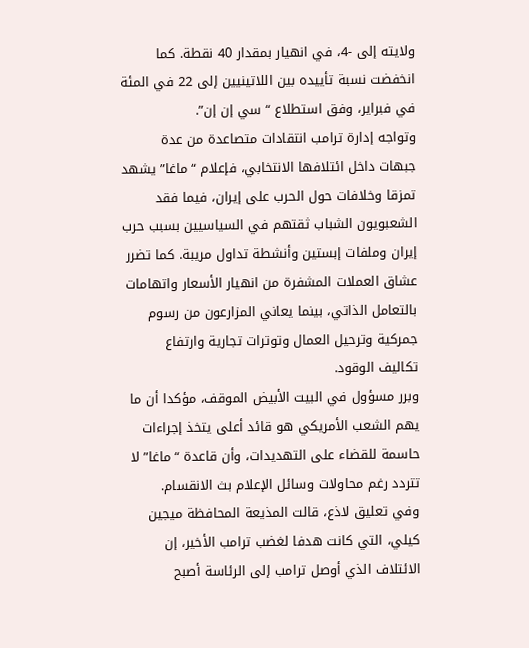ولايته إلى -4، في انهيار بمقدار 40 نقطة. كما انخفضت نسبة تأييده بين اللاتينيين إلى 22 في المئة في فبراير، وفق استطلاع “سي إن إن”.
وتواجه إدارة ترامب انتقادات متصاعدة من عدة جبهات داخل ائتلافها الانتخابي، فإعلام “ماغا” يشهد تمزقا وخلافات حول الحرب على إيران، فيما فقد الشعبويون الشباب ثقتهم في السياسيين بسبب حرب إيران وملفات إبستين وأنشطة تداول مريبة. كما تضرر عشاق العملات المشفرة من انهيار الأسعار واتهامات بالتعامل الذاتي، بينما يعاني المزارعون من رسوم جمركية وترحيل العمال وتوترات تجارية وارتفاع تكاليف الوقود.
وبرر مسؤول في البيت الأبيض الموقف، مؤكدا أن ما يهم الشعب الأمريكي هو قائد أعلى يتخذ إجراءات حاسمة للقضاء على التهديدات، وأن قاعدة “ماغا” لا تتردد رغم محاولات وسائل الإعلام بث الانقسام.
وفي تعليق لاذع، قالت المذيعة المحافظة ميجين كيلي، التي كانت هدفا لغضب ترامب الأخير، إن الائتلاف الذي أوصل ترامب إلى الرئاسة أصبح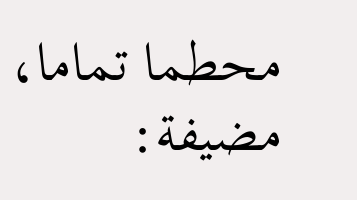محطما تماما، مضيفة: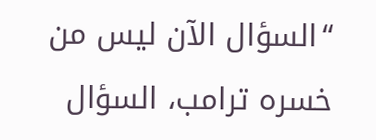“السؤال الآن ليس من خسره ترامب، السؤال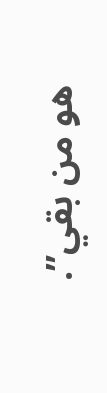هو من بقي”.